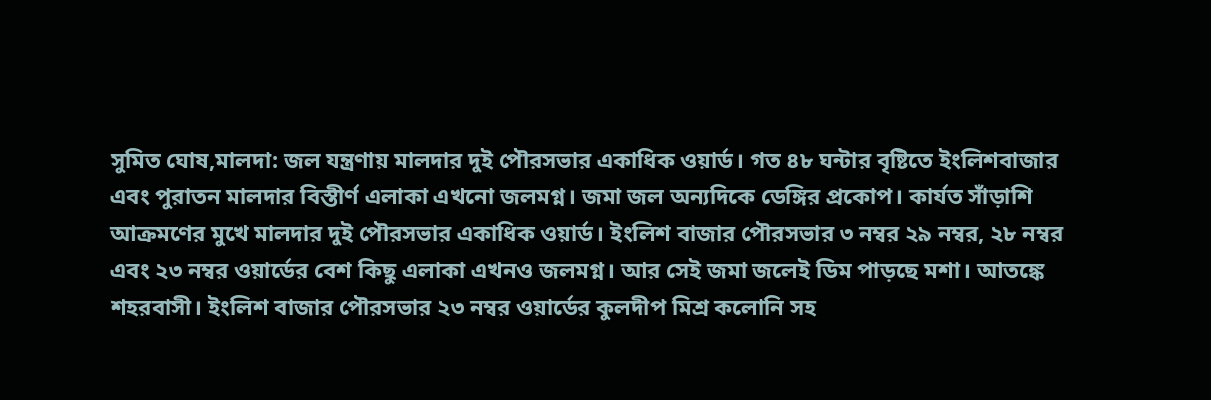সুমিত ঘোষ,মালদা: জল যন্ত্রণায় মালদার দুই পৌরসভার একাধিক ওয়ার্ড। গত ৪৮ ঘন্টার বৃষ্টিতে ইংলিশবাজার এবং পুরাতন মালদার বিস্তীর্ণ এলাকা এখনো জলমগ্ন। জমা জল অন্যদিকে ডেঙ্গির প্রকোপ। কার্যত সাঁড়াশি আক্রমণের মুখে মালদার দুই পৌরসভার একাধিক ওয়ার্ড। ইংলিশ বাজার পৌরসভার ৩ নম্বর ২৯ নম্বর, ২৮ নম্বর এবং ২৩ নম্বর ওয়ার্ডের বেশ কিছু এলাকা এখনও জলমগ্ন। আর সেই জমা জলেই ডিম পাড়ছে মশা। আতঙ্কে শহরবাসী। ইংলিশ বাজার পৌরসভার ২৩ নম্বর ওয়ার্ডের কুলদীপ মিশ্র কলোনি সহ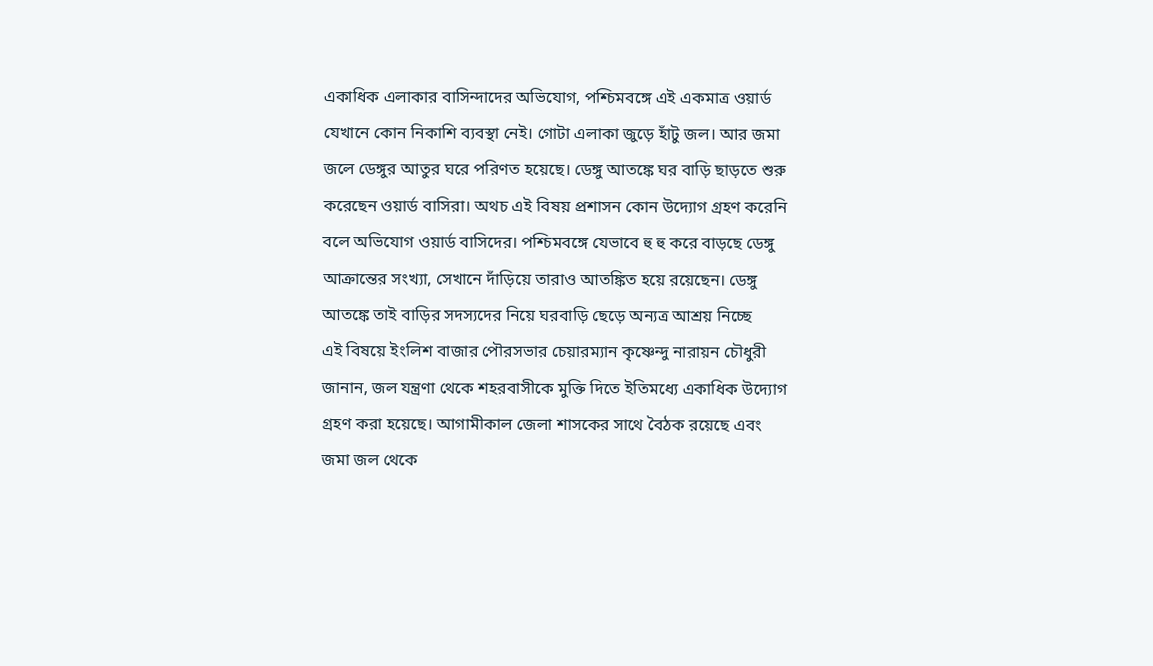একাধিক এলাকার বাসিন্দাদের অভিযোগ, পশ্চিমবঙ্গে এই একমাত্র ওয়ার্ড যেখানে কোন নিকাশি ব্যবস্থা নেই। গোটা এলাকা জুড়ে হাঁটু জল। আর জমা জলে ডেঙ্গুর আতুর ঘরে পরিণত হয়েছে। ডেঙ্গু আতঙ্কে ঘর বাড়ি ছাড়তে শুরু করেছেন ওয়ার্ড বাসিরা। অথচ এই বিষয় প্রশাসন কোন উদ্যোগ গ্রহণ করেনি বলে অভিযোগ ওয়ার্ড বাসিদের। পশ্চিমবঙ্গে যেভাবে হু হু করে বাড়ছে ডেঙ্গু আক্রান্তের সংখ্যা, সেখানে দাঁড়িয়ে তারাও আতঙ্কিত হয়ে রয়েছেন। ডেঙ্গু আতঙ্কে তাই বাড়ির সদস্যদের নিয়ে ঘরবাড়ি ছেড়ে অন্যত্র আশ্রয় নিচ্ছে
এই বিষয়ে ইংলিশ বাজার পৌরসভার চেয়ারম্যান কৃষ্ণেন্দু নারায়ন চৌধুরী জানান, জল যন্ত্রণা থেকে শহরবাসীকে মুক্তি দিতে ইতিমধ্যে একাধিক উদ্যোগ গ্রহণ করা হয়েছে। আগামীকাল জেলা শাসকের সাথে বৈঠক রয়েছে এবং জমা জল থেকে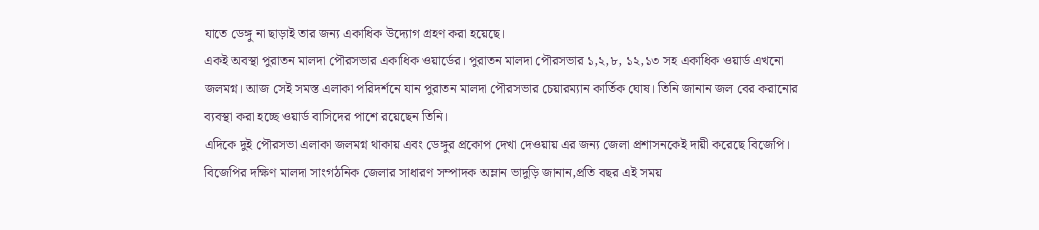যাতে ডেঙ্গু না ছাড়াই তার জন্য একাধিক উদ্যোগ গ্রহণ করা হয়েছে।
একই অবস্থা পুরাতন মালদা পৌরসভার একাধিক ওয়ার্ডের। পুরাতন মালদা পৌরসভার ১,২,৮, ১২,১৩ সহ একাধিক ওয়ার্ড এখনো জলমগ্ন। আজ সেই সমস্ত এলাকা পরিদর্শনে যান পুরাতন মালদা পৌরসভার চেয়ারম্যান কার্তিক ঘোষ। তিনি জানান জল বের করানোর ব্যবস্থা করা হচ্ছে ওয়ার্ড বাসিদের পাশে রয়েছেন তিনি।
এদিকে দুই পৌরসভা এলাকা জলমগ্ন থাকায় এবং ডেঙ্গুর প্রকোপ দেখা দেওয়ায় এর জন্য জেলা প্রশাসনকেই দায়ী করেছে বিজেপি। বিজেপির দক্ষিণ মালদা সাংগঠনিক জেলার সাধারণ সম্পাদক অম্লান ভাদুড়ি জানান,প্রতি বছর এই সময়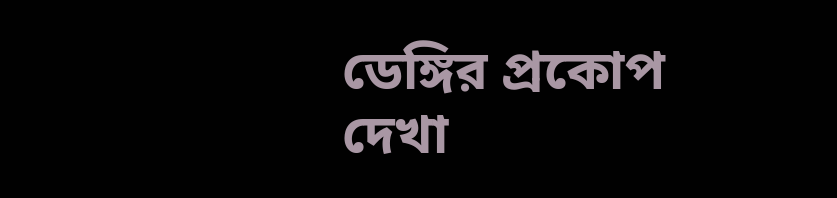ডেঙ্গির প্রকোপ দেখা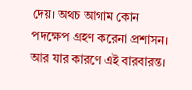দেয়। অথচ আগাম কোন পদক্ষেপ গ্রহণ করেনা প্রশাসন। আর যার কারণে এই বারবারন্ত।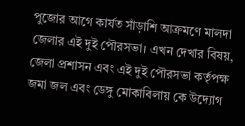পুজোর আগে কার্যত সাঁড়াশি আক্রমণে মালদা জেলার এই দুই পৌরসভা। এখন দেখার বিষয়, জেলা প্রশাসন এবং এই দুই পৌরসভা কর্তৃপক্ষ জমা জল এবং ডেঙ্গু মোকাবিলায় কে উদ্যোগ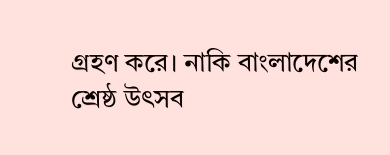গ্রহণ করে। নাকি বাংলাদেশের শ্রেষ্ঠ উৎসব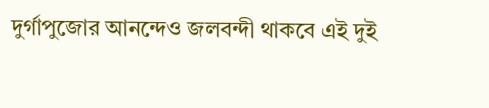দুর্গাপুজোর আনন্দেও জলবন্দী থাকবে এই দুই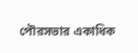পৌরসভার একাধিক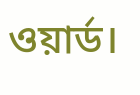ওয়ার্ড।